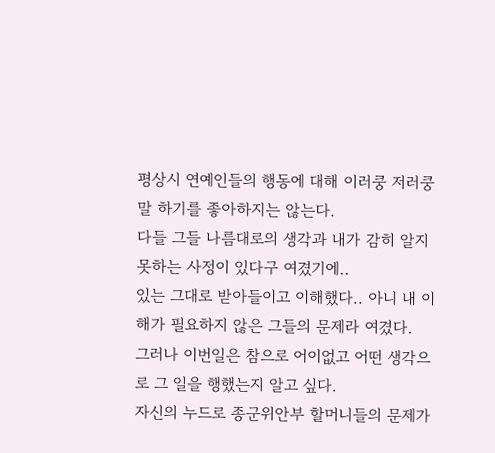평상시 연예인들의 행동에 대해 이러쿵 저러쿵 말 하기를 좋아하지는 않는다.
다들 그들 나름대로의 생각과 내가 감히 알지 못하는 사정이 있다구 여겼기에..
있는 그대로 받아들이고 이해했다.. 아니 내 이해가 필요하지 않은 그들의 문제라 여겼다.
그러나 이번일은 참으로 어이없고 어떤 생각으로 그 일을 행했는지 알고 싶다.
자신의 누드로 종군위안부 할머니들의 문제가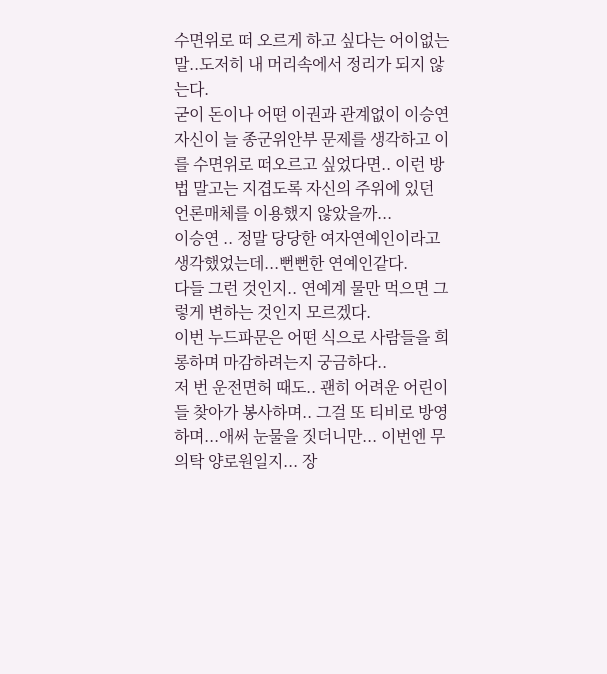수면위로 떠 오르게 하고 싶다는 어이없는 말..도저히 내 머리속에서 정리가 되지 않는다.
굳이 돈이나 어떤 이권과 관계없이 이승연 자신이 늘 종군위안부 문제를 생각하고 이를 수면위로 떠오르고 싶었다면.. 이런 방법 말고는 지겹도록 자신의 주위에 있던 언론매체를 이용했지 않았을까...
이승연 .. 정말 당당한 여자연예인이라고 생각했었는데...뻔뻔한 연예인같다.
다들 그런 것인지.. 연예계 물만 먹으면 그렇게 변하는 것인지 모르겠다.
이번 누드파문은 어떤 식으로 사람들을 희롱하며 마감하려는지 궁금하다..
저 번 운전면허 때도.. 괜히 어려운 어린이들 찾아가 봉사하며.. 그걸 또 티비로 방영하며...애써 눈물을 짓더니만... 이번엔 무의탁 양로원일지... 장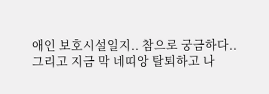애인 보호시설일지.. 참으로 궁금하다..
그리고 지금 막 네띠앙 탈퇴하고 나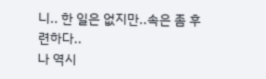니.. 한 일은 없지만..속은 좀 후련하다..
나 역시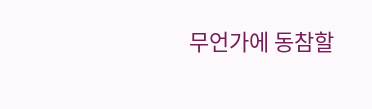무언가에 동참할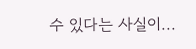수 있다는 사실이...